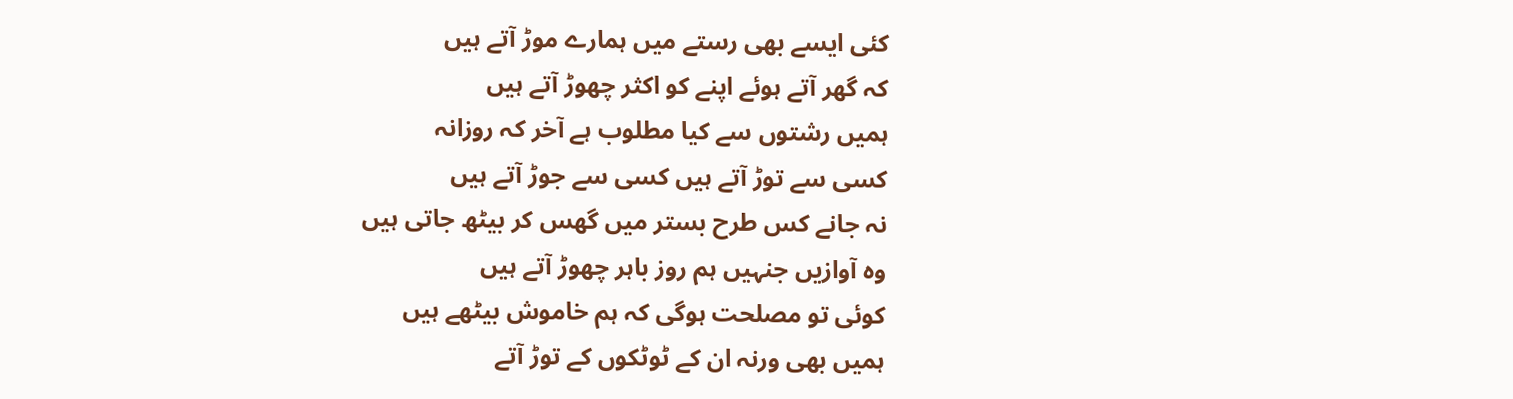کئی ایسے بھی رستے میں ہمارے موڑ آتے ہیں
کہ گھر آتے ہوئے اپنے کو اکثر چھوڑ آتے ہیں
ہمیں رشتوں سے کیا مطلوب ہے آخر کہ روزانہ
کسی سے توڑ آتے ہیں کسی سے جوڑ آتے ہیں
نہ جانے کس طرح بستر میں گھس کر بیٹھ جاتی ہیں
وہ آوازیں جنہیں ہم روز باہر چھوڑ آتے ہیں
کوئی تو مصلحت ہوگی کہ ہم خاموش بیٹھے ہیں
ہمیں بھی ورنہ ان کے ٹوٹکوں کے توڑ آتے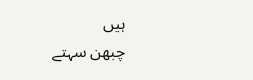ہیں
چبھن سہتے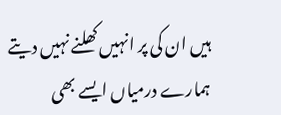ہیں ان کی پر انہیں کھلنے نہیں دیتے
ہمارے درمیاں ایسے بھی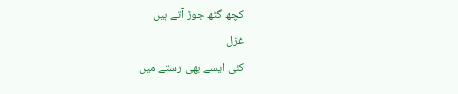کچھ گٹھ جوڑ آتے ہیں
غزل
کئی ایسے بھی رستے میں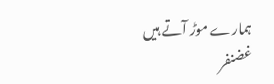ہمارے موڑ آتے ہیں
غضنفر